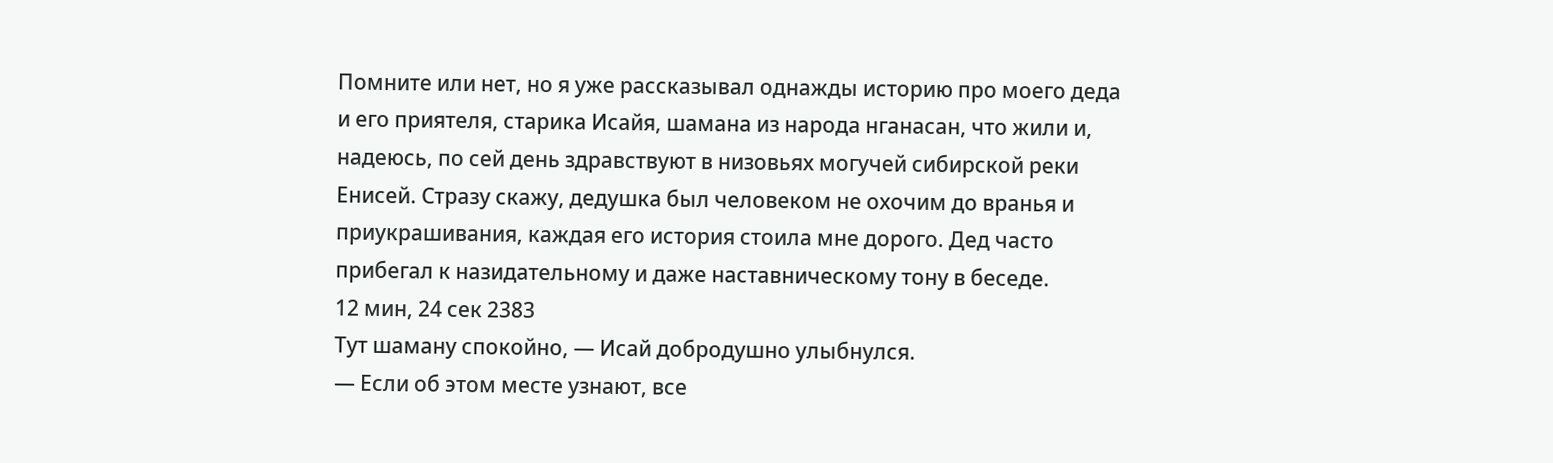Помните или нет, но я уже рассказывал однажды историю про моего деда и его приятеля, старика Исайя, шамана из народа нганасан, что жили и, надеюсь, по сей день здравствуют в низовьях могучей сибирской реки Енисей. Стразу скажу, дедушка был человеком не охочим до вранья и приукрашивания, каждая его история стоила мне дорого. Дед часто прибегал к назидательному и даже наставническому тону в беседе.
12 мин, 24 сек 2383
Тут шаману спокойно, — Исай добродушно улыбнулся.
— Если об этом месте узнают, все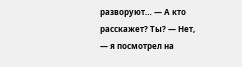разворуют… — А кто расскажет? Ты? — Нет, — я посмотрел на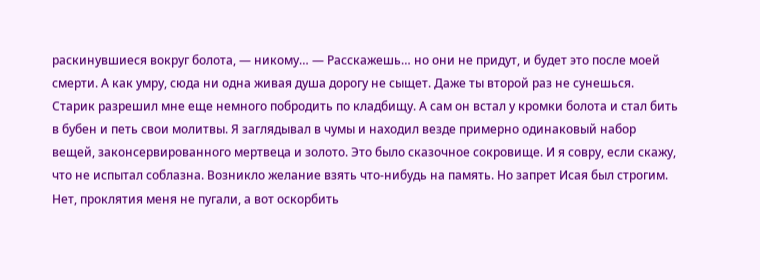раскинувшиеся вокруг болота, — никому… — Расскажешь… но они не придут, и будет это после моей смерти. А как умру, сюда ни одна живая душа дорогу не сыщет. Даже ты второй раз не сунешься. Старик разрешил мне еще немного побродить по кладбищу. А сам он встал у кромки болота и стал бить в бубен и петь свои молитвы. Я заглядывал в чумы и находил везде примерно одинаковый набор вещей, законсервированного мертвеца и золото. Это было сказочное сокровище. И я совру, если скажу, что не испытал соблазна. Возникло желание взять что-нибудь на память. Но запрет Исая был строгим. Нет, проклятия меня не пугали, а вот оскорбить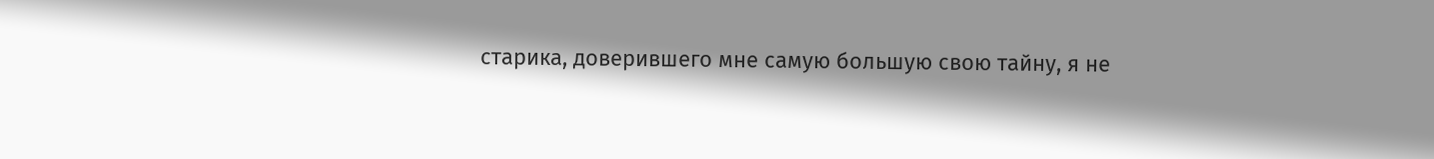старика, доверившего мне самую большую свою тайну, я не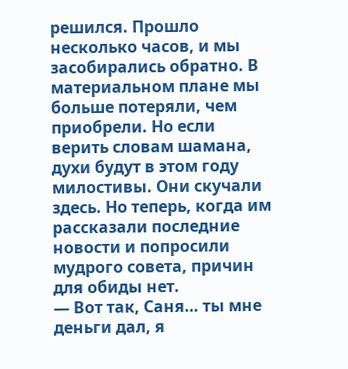решился. Прошло несколько часов, и мы засобирались обратно. В материальном плане мы больше потеряли, чем приобрели. Но если верить словам шамана, духи будут в этом году милостивы. Они скучали здесь. Но теперь, когда им рассказали последние новости и попросили мудрого совета, причин для обиды нет.
— Вот так, Саня… ты мне деньги дал, я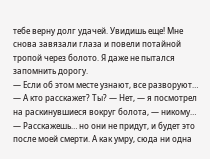тебе верну долг удачей. Увидишь еще! Мне снова завязали глаза и повели потайной тропой через болото. Я даже не пытался запомнить дорогу.
— Если об этом месте узнают, все разворуют… — А кто расскажет? Ты? — Нет, — я посмотрел на раскинувшиеся вокруг болота, — никому… — Расскажешь… но они не придут, и будет это после моей смерти. А как умру, сюда ни одна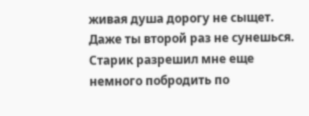живая душа дорогу не сыщет. Даже ты второй раз не сунешься. Старик разрешил мне еще немного побродить по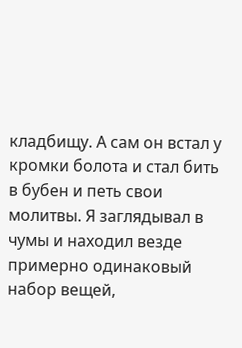кладбищу. А сам он встал у кромки болота и стал бить в бубен и петь свои молитвы. Я заглядывал в чумы и находил везде примерно одинаковый набор вещей,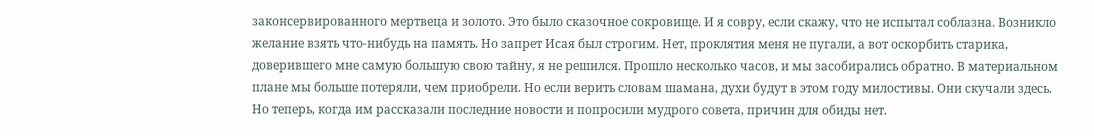законсервированного мертвеца и золото. Это было сказочное сокровище. И я совру, если скажу, что не испытал соблазна. Возникло желание взять что-нибудь на память. Но запрет Исая был строгим. Нет, проклятия меня не пугали, а вот оскорбить старика, доверившего мне самую большую свою тайну, я не решился. Прошло несколько часов, и мы засобирались обратно. В материальном плане мы больше потеряли, чем приобрели. Но если верить словам шамана, духи будут в этом году милостивы. Они скучали здесь. Но теперь, когда им рассказали последние новости и попросили мудрого совета, причин для обиды нет.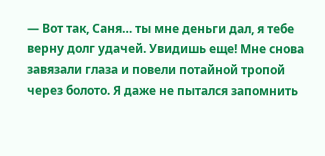— Вот так, Саня… ты мне деньги дал, я тебе верну долг удачей. Увидишь еще! Мне снова завязали глаза и повели потайной тропой через болото. Я даже не пытался запомнить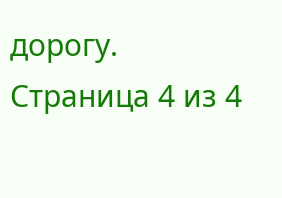дорогу.
Страница 4 из 4